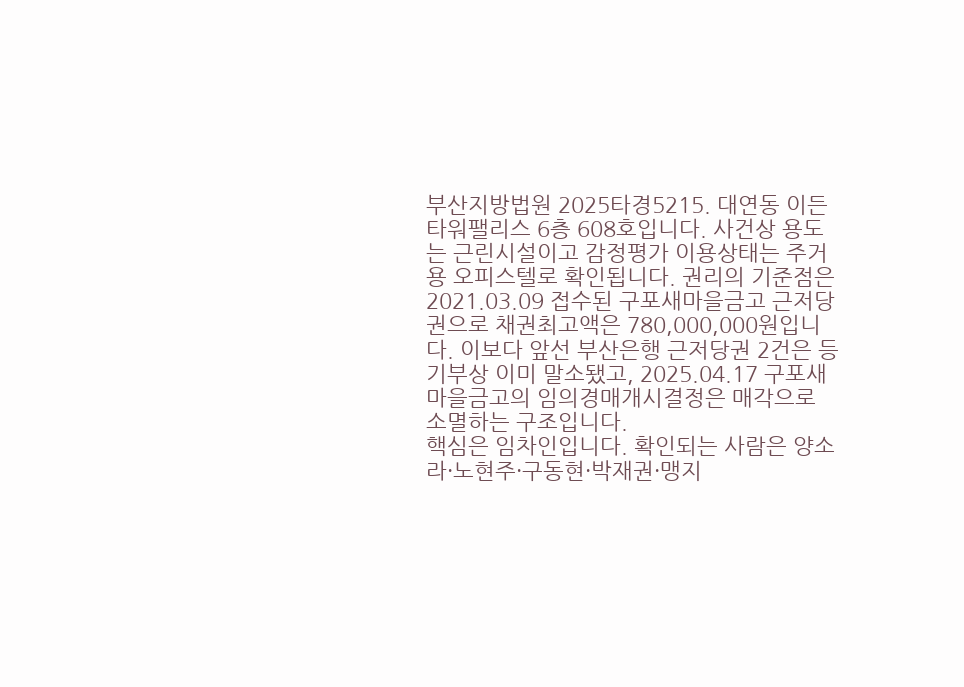부산지방법원 2025타경5215. 대연동 이든타워팰리스 6층 608호입니다. 사건상 용도는 근린시설이고 감정평가 이용상태는 주거용 오피스텔로 확인됩니다. 권리의 기준점은 2021.03.09 접수된 구포새마을금고 근저당권으로 채권최고액은 780,000,000원입니다. 이보다 앞선 부산은행 근저당권 2건은 등기부상 이미 말소됐고, 2025.04.17 구포새마을금고의 임의경매개시결정은 매각으로 소멸하는 구조입니다.
핵심은 임차인입니다. 확인되는 사람은 양소라·노현주·구동현·박재권·맹지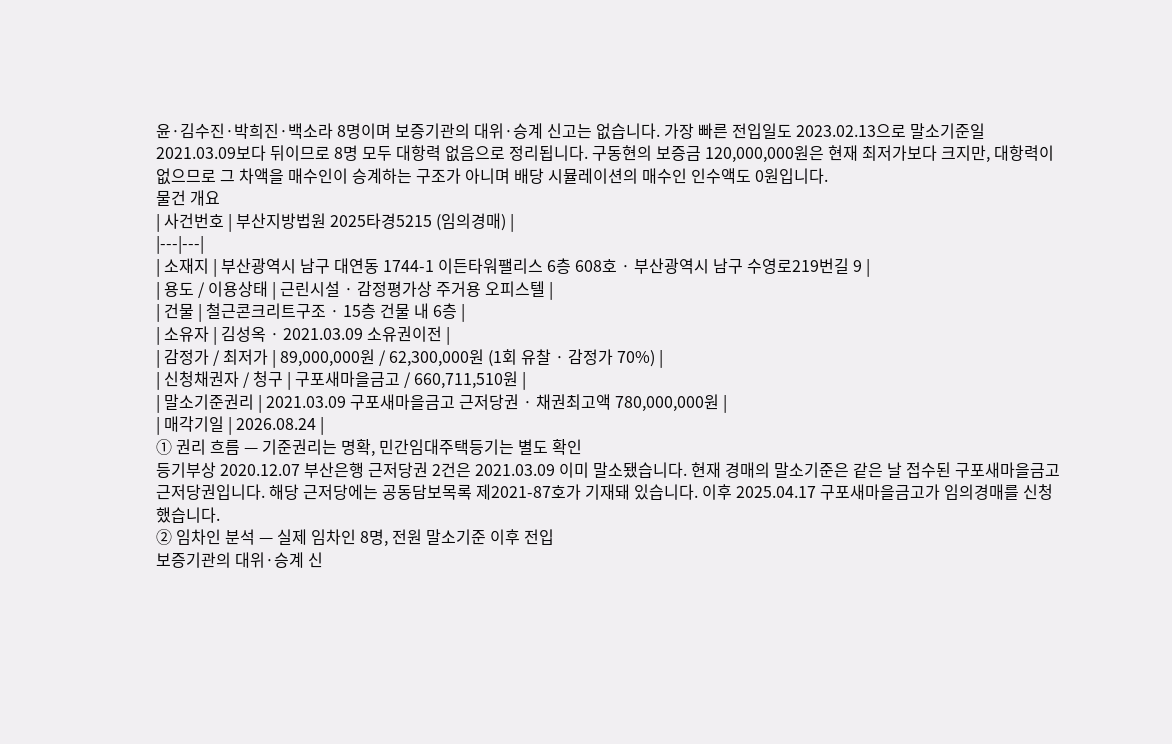윤·김수진·박희진·백소라 8명이며 보증기관의 대위·승계 신고는 없습니다. 가장 빠른 전입일도 2023.02.13으로 말소기준일 2021.03.09보다 뒤이므로 8명 모두 대항력 없음으로 정리됩니다. 구동현의 보증금 120,000,000원은 현재 최저가보다 크지만, 대항력이 없으므로 그 차액을 매수인이 승계하는 구조가 아니며 배당 시뮬레이션의 매수인 인수액도 0원입니다.
물건 개요
| 사건번호 | 부산지방법원 2025타경5215 (임의경매) |
|---|---|
| 소재지 | 부산광역시 남구 대연동 1744-1 이든타워팰리스 6층 608호 · 부산광역시 남구 수영로219번길 9 |
| 용도 / 이용상태 | 근린시설 · 감정평가상 주거용 오피스텔 |
| 건물 | 철근콘크리트구조 · 15층 건물 내 6층 |
| 소유자 | 김성옥 · 2021.03.09 소유권이전 |
| 감정가 / 최저가 | 89,000,000원 / 62,300,000원 (1회 유찰 · 감정가 70%) |
| 신청채권자 / 청구 | 구포새마을금고 / 660,711,510원 |
| 말소기준권리 | 2021.03.09 구포새마을금고 근저당권 · 채권최고액 780,000,000원 |
| 매각기일 | 2026.08.24 |
① 권리 흐름 — 기준권리는 명확, 민간임대주택등기는 별도 확인
등기부상 2020.12.07 부산은행 근저당권 2건은 2021.03.09 이미 말소됐습니다. 현재 경매의 말소기준은 같은 날 접수된 구포새마을금고 근저당권입니다. 해당 근저당에는 공동담보목록 제2021-87호가 기재돼 있습니다. 이후 2025.04.17 구포새마을금고가 임의경매를 신청했습니다.
② 임차인 분석 — 실제 임차인 8명, 전원 말소기준 이후 전입
보증기관의 대위·승계 신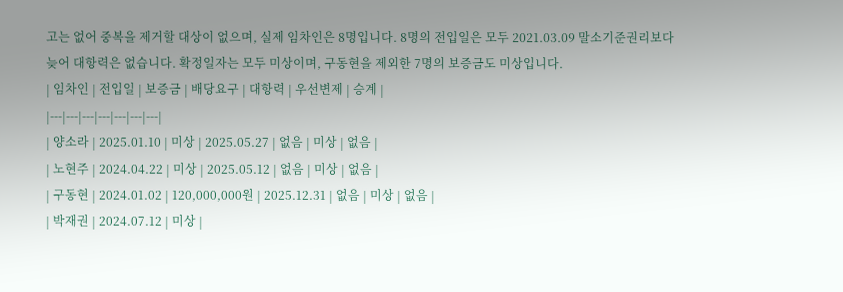고는 없어 중복을 제거할 대상이 없으며, 실제 임차인은 8명입니다. 8명의 전입일은 모두 2021.03.09 말소기준권리보다 늦어 대항력은 없습니다. 확정일자는 모두 미상이며, 구동현을 제외한 7명의 보증금도 미상입니다.
| 임차인 | 전입일 | 보증금 | 배당요구 | 대항력 | 우선변제 | 승계 |
|---|---|---|---|---|---|---|
| 양소라 | 2025.01.10 | 미상 | 2025.05.27 | 없음 | 미상 | 없음 |
| 노현주 | 2024.04.22 | 미상 | 2025.05.12 | 없음 | 미상 | 없음 |
| 구동현 | 2024.01.02 | 120,000,000원 | 2025.12.31 | 없음 | 미상 | 없음 |
| 박재권 | 2024.07.12 | 미상 |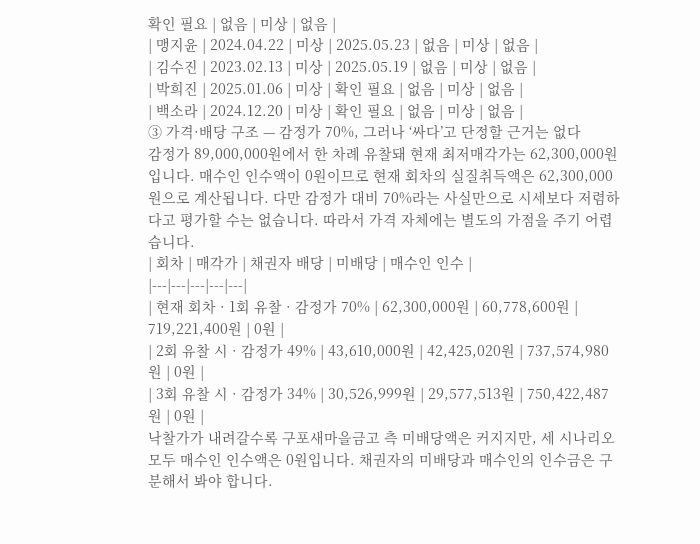확인 필요 | 없음 | 미상 | 없음 |
| 맹지윤 | 2024.04.22 | 미상 | 2025.05.23 | 없음 | 미상 | 없음 |
| 김수진 | 2023.02.13 | 미상 | 2025.05.19 | 없음 | 미상 | 없음 |
| 박희진 | 2025.01.06 | 미상 | 확인 필요 | 없음 | 미상 | 없음 |
| 백소라 | 2024.12.20 | 미상 | 확인 필요 | 없음 | 미상 | 없음 |
③ 가격·배당 구조 — 감정가 70%, 그러나 ‘싸다’고 단정할 근거는 없다
감정가 89,000,000원에서 한 차례 유찰돼 현재 최저매각가는 62,300,000원입니다. 매수인 인수액이 0원이므로 현재 회차의 실질취득액은 62,300,000원으로 계산됩니다. 다만 감정가 대비 70%라는 사실만으로 시세보다 저렴하다고 평가할 수는 없습니다. 따라서 가격 자체에는 별도의 가점을 주기 어렵습니다.
| 회차 | 매각가 | 채권자 배당 | 미배당 | 매수인 인수 |
|---|---|---|---|---|
| 현재 회차 · 1회 유찰 · 감정가 70% | 62,300,000원 | 60,778,600원 | 719,221,400원 | 0원 |
| 2회 유찰 시 · 감정가 49% | 43,610,000원 | 42,425,020원 | 737,574,980원 | 0원 |
| 3회 유찰 시 · 감정가 34% | 30,526,999원 | 29,577,513원 | 750,422,487원 | 0원 |
낙찰가가 내려갈수록 구포새마을금고 측 미배당액은 커지지만, 세 시나리오 모두 매수인 인수액은 0원입니다. 채권자의 미배당과 매수인의 인수금은 구분해서 봐야 합니다.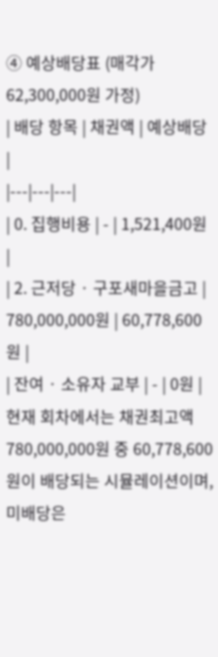④ 예상배당표 (매각가 62,300,000원 가정)
| 배당 항목 | 채권액 | 예상배당 |
|---|---|---|
| 0. 집행비용 | - | 1,521,400원 |
| 2. 근저당 · 구포새마을금고 | 780,000,000원 | 60,778,600원 |
| 잔여 · 소유자 교부 | - | 0원 |
현재 회차에서는 채권최고액 780,000,000원 중 60,778,600원이 배당되는 시뮬레이션이며, 미배당은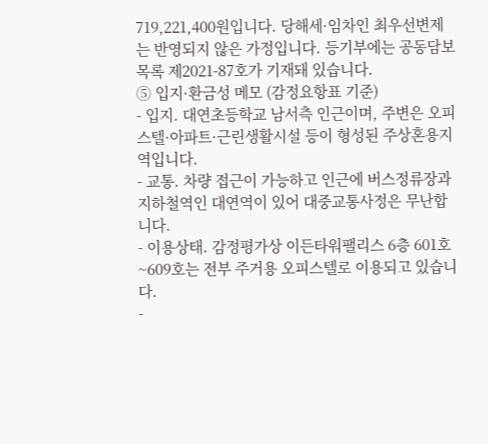719,221,400원입니다. 당해세·임차인 최우선변제는 반영되지 않은 가정입니다. 등기부에는 공동담보목록 제2021-87호가 기재돼 있습니다.
⑤ 입지·환금성 메모 (감정요항표 기준)
- 입지. 대연초등학교 남서측 인근이며, 주변은 오피스텔·아파트·근린생활시설 등이 형성된 주상혼용지역입니다.
- 교통. 차량 접근이 가능하고 인근에 버스정류장과 지하철역인 대연역이 있어 대중교통사정은 무난합니다.
- 이용상태. 감정평가상 이든타워팰리스 6층 601호~609호는 전부 주거용 오피스텔로 이용되고 있습니다.
-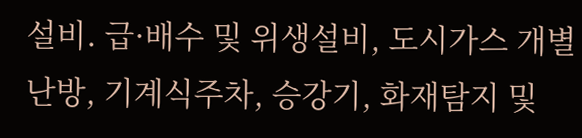설비. 급·배수 및 위생설비, 도시가스 개별난방, 기계식주차, 승강기, 화재탐지 및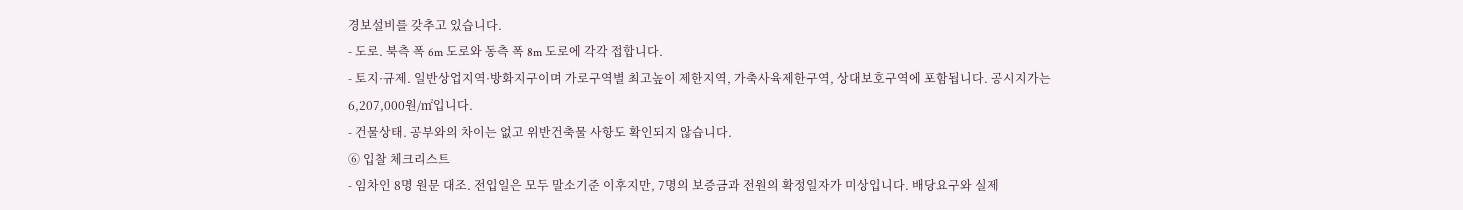경보설비를 갖추고 있습니다.
- 도로. 북측 폭 6m 도로와 동측 폭 8m 도로에 각각 접합니다.
- 토지·규제. 일반상업지역·방화지구이며 가로구역별 최고높이 제한지역, 가축사육제한구역, 상대보호구역에 포함됩니다. 공시지가는 6,207,000원/㎡입니다.
- 건물상태. 공부와의 차이는 없고 위반건축물 사항도 확인되지 않습니다.
⑥ 입찰 체크리스트
- 임차인 8명 원문 대조. 전입일은 모두 말소기준 이후지만, 7명의 보증금과 전원의 확정일자가 미상입니다. 배당요구와 실제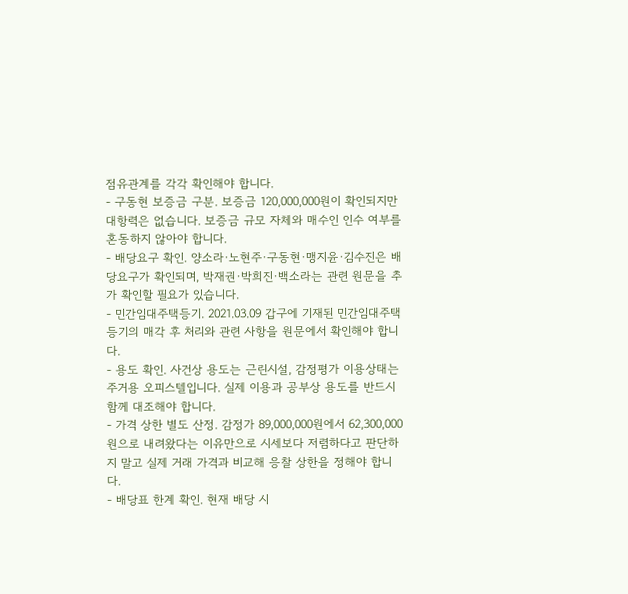점유관계를 각각 확인해야 합니다.
- 구동현 보증금 구분. 보증금 120,000,000원이 확인되지만 대항력은 없습니다. 보증금 규모 자체와 매수인 인수 여부를 혼동하지 않아야 합니다.
- 배당요구 확인. 양소라·노현주·구동현·맹지윤·김수진은 배당요구가 확인되며, 박재권·박희진·백소라는 관련 원문을 추가 확인할 필요가 있습니다.
- 민간임대주택등기. 2021.03.09 갑구에 기재된 민간임대주택등기의 매각 후 처리와 관련 사항을 원문에서 확인해야 합니다.
- 용도 확인. 사건상 용도는 근린시설, 감정평가 이용상태는 주거용 오피스텔입니다. 실제 이용과 공부상 용도를 반드시 함께 대조해야 합니다.
- 가격 상한 별도 산정. 감정가 89,000,000원에서 62,300,000원으로 내려왔다는 이유만으로 시세보다 저렴하다고 판단하지 말고 실제 거래 가격과 비교해 응찰 상한을 정해야 합니다.
- 배당표 한계 확인. 현재 배당 시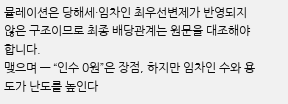뮬레이션은 당해세·임차인 최우선변제가 반영되지 않은 구조이므로 최종 배당관계는 원문을 대조해야 합니다.
맺으며 — “인수 0원”은 장점, 하지만 임차인 수와 용도가 난도를 높인다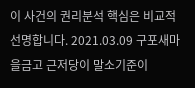이 사건의 권리분석 핵심은 비교적 선명합니다. 2021.03.09 구포새마을금고 근저당이 말소기준이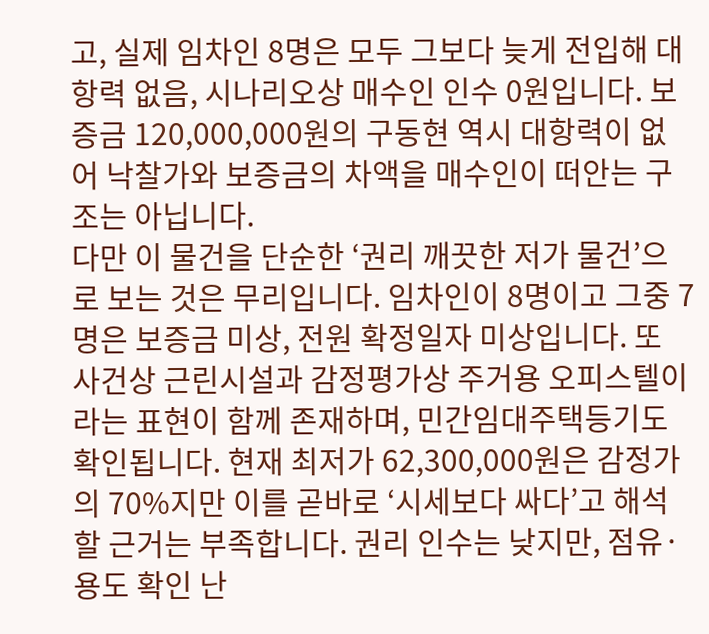고, 실제 임차인 8명은 모두 그보다 늦게 전입해 대항력 없음, 시나리오상 매수인 인수 0원입니다. 보증금 120,000,000원의 구동현 역시 대항력이 없어 낙찰가와 보증금의 차액을 매수인이 떠안는 구조는 아닙니다.
다만 이 물건을 단순한 ‘권리 깨끗한 저가 물건’으로 보는 것은 무리입니다. 임차인이 8명이고 그중 7명은 보증금 미상, 전원 확정일자 미상입니다. 또 사건상 근린시설과 감정평가상 주거용 오피스텔이라는 표현이 함께 존재하며, 민간임대주택등기도 확인됩니다. 현재 최저가 62,300,000원은 감정가의 70%지만 이를 곧바로 ‘시세보다 싸다’고 해석할 근거는 부족합니다. 권리 인수는 낮지만, 점유·용도 확인 난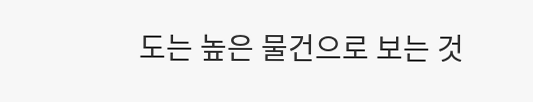도는 높은 물건으로 보는 것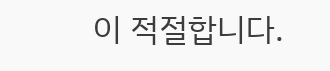이 적절합니다.